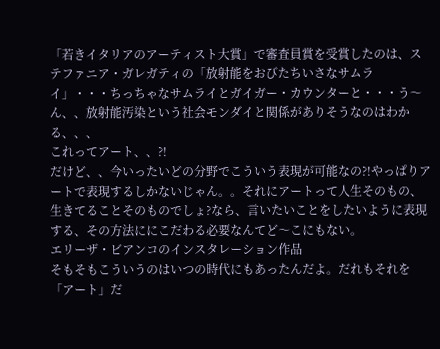「若きイタリアのアーティスト大賞」で審査員賞を受賞したのは、ステファニア・ガレガティの「放射能をおびたちいさなサムライ」・・・ちっちゃなサムライとガイガー・カウンターと・・・う〜ん、、放射能汚染という社会モンダイと関係がありそうなのはわかる、、、
これってアート、、?!
だけど、、今いったいどの分野でこういう表現が可能なの?!やっぱりアートで表現するしかないじゃん。。それにアートって人生そのもの、生きてることそのものでしょ?なら、言いたいことをしたいように表現する、その方法ににこだわる必要なんてど〜こにもない。
エリーザ・ビアンコのインスタレーション作品
そもそもこういうのはいつの時代にもあったんだよ。だれもそれを「アート」だ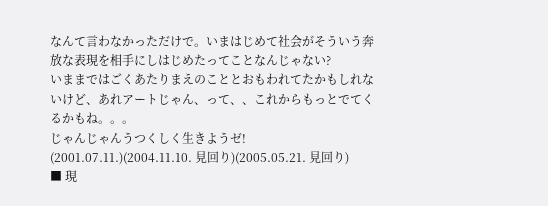なんて言わなかっただけで。いまはじめて社会がそういう奔放な表現を相手にしはじめたってことなんじゃない?
いままではごくあたりまえのこととおもわれてたかもしれないけど、あれアートじゃん、って、、これからもっとでてくるかもね。。。
じゃんじゃんうつくしく生きようゼ!
(2001.07.11.)(2004.11.10. 見回り)(2005.05.21. 見回り)
■ 現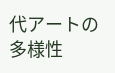代アートの多様性